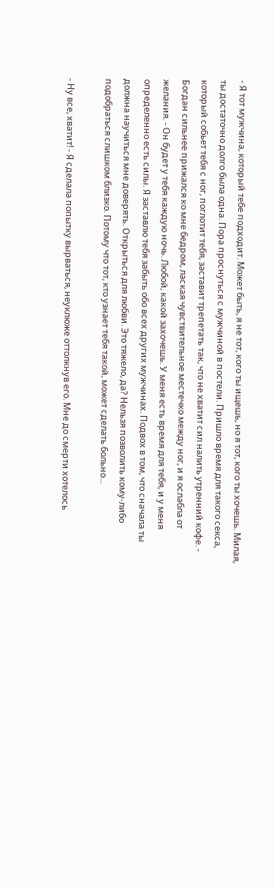- Я тот мужчина, который тебе подходит. Может быть, я не тот, кого ты ищешь, но я тот, кого ты хочешь. Милая, ты достаточно долго была одна. Пора проснуться с мужчиной в постели. Пришло время для такого секса, который собьет тебя с ног, поглотит тебя, заставит трепетать так, что не хватит сил налить утренний кофе. - Богдан сильнее прижался ко мне бедром, лаская чувствительное местечко между ног, и я ослабла от желания. - Он будет у тебя каждую ночь. Любой, какой захочешь. У меня есть время для тебя, и у меня определенно есть силы. Я заставлю тебя забыть обо всех других мужчинах. Подвох в том, что сначала ты должна научиться мне доверять. Открыться для любви. Это тяжело, да? Нельзя позволить кому-либо подобраться слишком близко. Потому что тот, кто узнает тебя такой, может сделать больно...

- Ну все, хватит! - Я сделала попытку вырваться, неуклюже оттолкнув его. Мне до смерти хотелось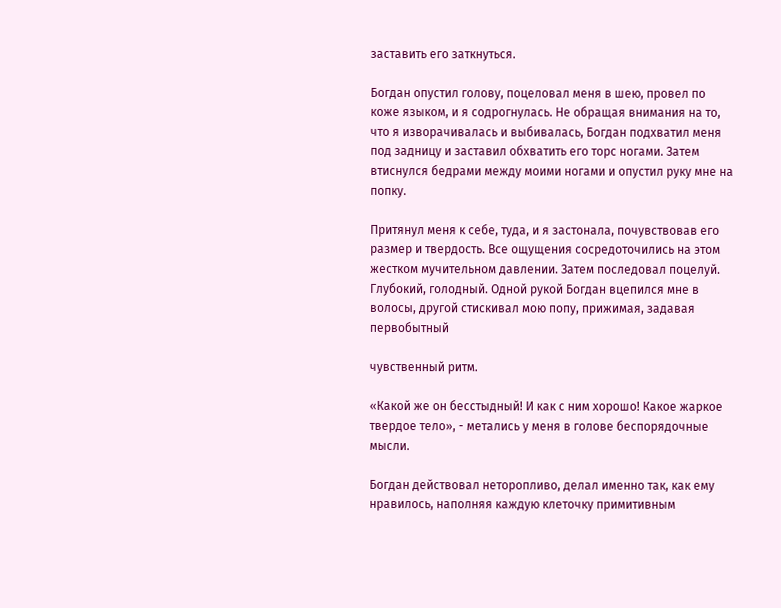заставить его заткнуться.

Богдан опустил голову, поцеловал меня в шею, провел по коже языком, и я содрогнулась. Не обращая внимания на то, что я изворачивалась и выбивалась, Богдан подхватил меня под задницу и заставил обхватить его торс ногами. Затем втиснулся бедрами между моими ногами и опустил руку мне на попку.

Притянул меня к себе, туда, и я застонала, почувствовав его размер и твердость. Все ощущения сосредоточились на этом жестком мучительном давлении. Затем последовал поцелуй. Глубокий, голодный. Одной рукой Богдан вцепился мне в волосы, другой стискивал мою попу, прижимая, задавая первобытный

чувственный ритм.

«Какой же он бесстыдный! И как с ним хорошо! Какое жаркое твердое тело», - метались у меня в голове беспорядочные мысли.

Богдан действовал неторопливо, делал именно так, как ему нравилось, наполняя каждую клеточку примитивным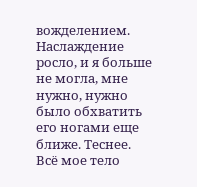вожделением. Наслаждение росло, и я больше не могла, мне нужно, нужно было обхватить его ногами еще ближе. Теснее. Всё мое тело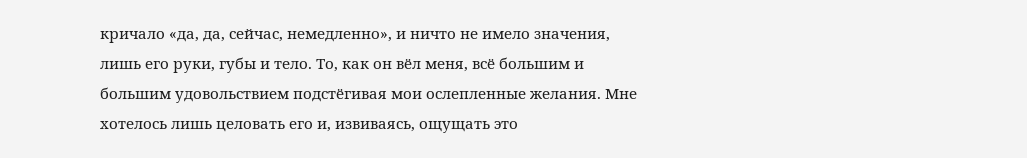кричало «да, да, сейчас, немедленно», и ничто не имело значения, лишь его руки, губы и тело. То, как он вёл меня, всё большим и большим удовольствием подстёгивая мои ослепленные желания. Мне хотелось лишь целовать его и, извиваясь, ощущать это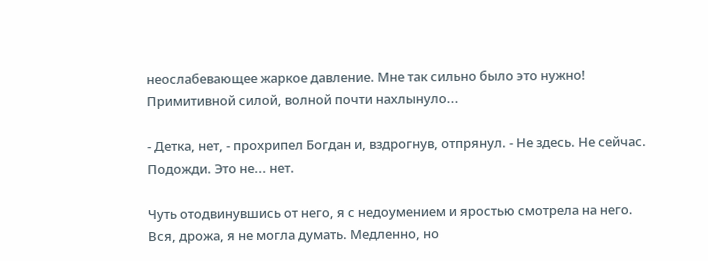неослабевающее жаркое давление. Мне так сильно было это нужно! Примитивной силой, волной почти нахлынуло...

- Детка, нет, - прохрипел Богдан и, вздрогнув, отпрянул. - Не здесь. Не сейчас. Подожди. Это не... нет.

Чуть отодвинувшись от него, я с недоумением и яростью смотрела на него. Вся, дрожа, я не могла думать. Медленно, но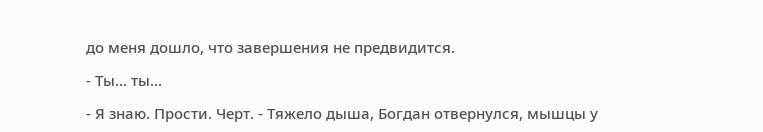до меня дошло, что завершения не предвидится.

- Ты... ты...

- Я знаю. Прости. Черт. - Тяжело дыша, Богдан отвернулся, мышцы у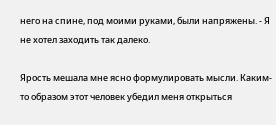него на спине, под моими руками, были напряжены. - Я не хотел заходить так далеко.

Ярость мешала мне ясно формулировать мысли. Каким-то образом этот человек убедил меня открыться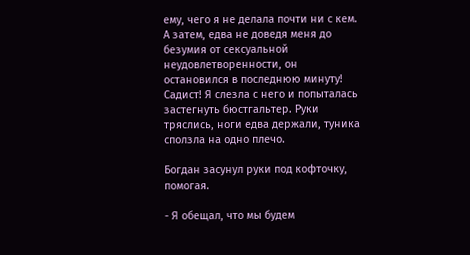ему, чего я не делала почти ни с кем. А затем, едва не доведя меня до безумия от сексуальной неудовлетворенности, он остановился в последнюю минуту! Садист! Я слезла с него и попыталась застегнуть бюстгальтер. Руки тряслись, ноги едва держали, туника сползла на одно плечо.

Богдан засунул руки под кофточку, помогая.

- Я обещал, что мы будем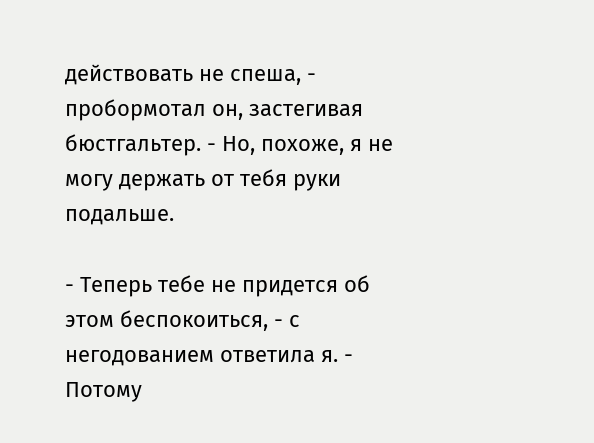действовать не спеша, - пробормотал он, застегивая бюстгальтер. - Но, похоже, я не могу держать от тебя руки подальше.

- Теперь тебе не придется об этом беспокоиться, - с негодованием ответила я. - Потому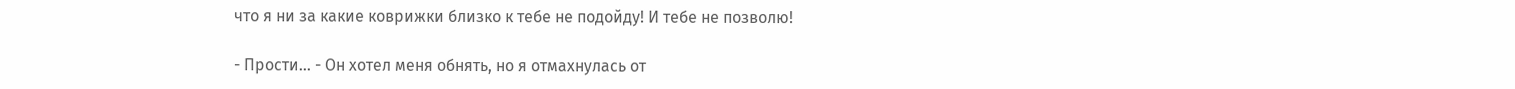что я ни за какие коврижки близко к тебе не подойду! И тебе не позволю!

- Прости... - Он хотел меня обнять, но я отмахнулась от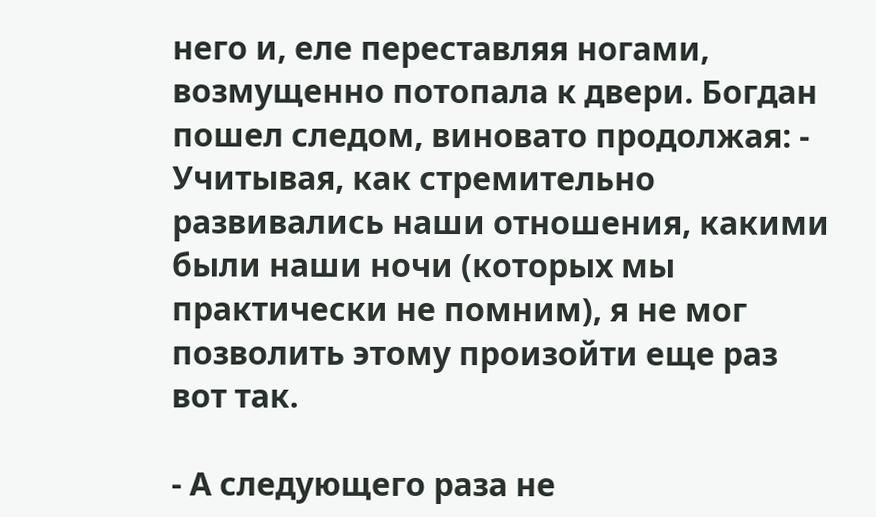него и, еле переставляя ногами, возмущенно потопала к двери. Богдан пошел следом, виновато продолжая: - Учитывая, как стремительно развивались наши отношения, какими были наши ночи (которых мы практически не помним), я не мог позволить этому произойти еще раз вот так.

- А следующего раза не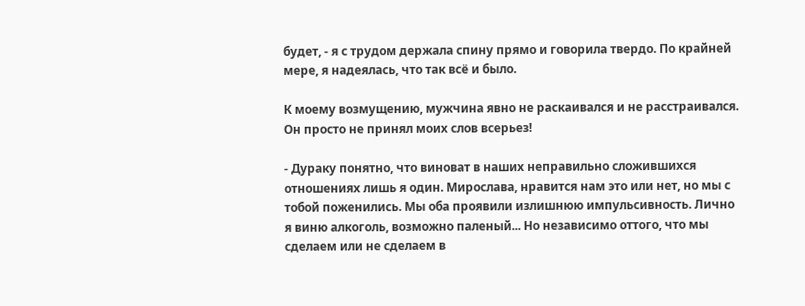будет, - я с трудом держала спину прямо и говорила твердо. По крайней мере, я надеялась, что так всё и было.

К моему возмущению, мужчина явно не раскаивался и не расстраивался. Он просто не принял моих слов всерьез!

- Дураку понятно, что виноват в наших неправильно сложившихся отношениях лишь я один. Мирослава, нравится нам это или нет, но мы с тобой поженились. Мы оба проявили излишнюю импульсивность. Лично я виню алкоголь, возможно паленый... Но независимо оттого, что мы сделаем или не сделаем в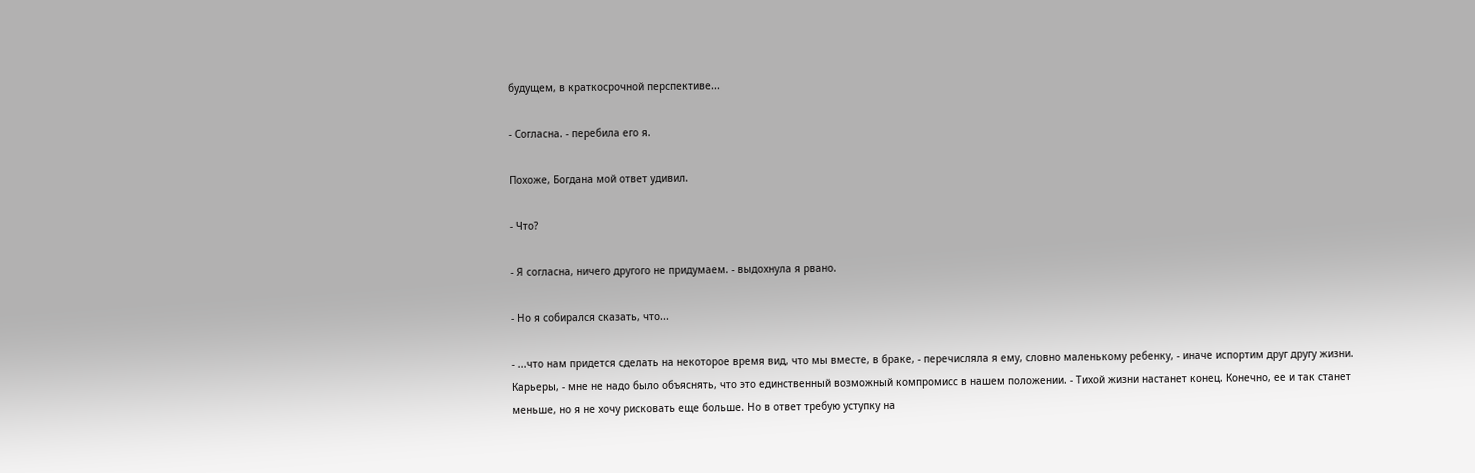будущем, в краткосрочной перспективе...

- Согласна. - перебила его я.

Похоже, Богдана мой ответ удивил.

- Что?

- Я согласна, ничего другого не придумаем. - выдохнула я рвано.

- Но я собирался сказать, что...

- ...что нам придется сделать на некоторое время вид, что мы вместе, в браке, - перечисляла я ему, словно маленькому ребенку, - иначе испортим друг другу жизни. Карьеры, - мне не надо было объяснять, что это единственный возможный компромисс в нашем положении. - Тихой жизни настанет конец. Конечно, ее и так станет меньше, но я не хочу рисковать еще больше. Но в ответ требую уступку на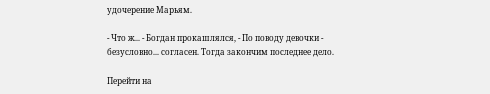удочерение Марьям.

- Что ж... - Богдан прокашлялся, - По поводу девочки - безусловно... согласен. Тогда закончим последнее дело.

Перейти на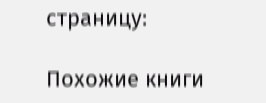страницу:

Похожие книги